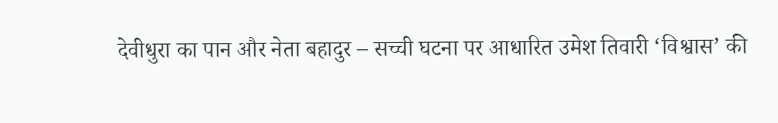देवीधुरा का पान और नेता बहादुर – सच्ची घटना पर आधारित उमेश तिवारी ‘विश्वास’ की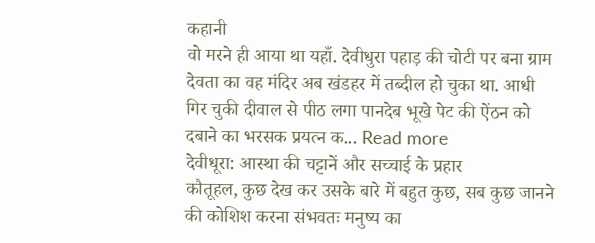कहानी
वो मरने ही आया था यहाँ. देवीधुरा पहाड़ की चोटी पर बना ग्राम देवता का वह मंदिर अब खंडहर में तब्दील हो चुका था. आधी गिर चुकी दीवाल से पीठ लगा पानदेब भूखे पेट की ऐंठन को दबाने का भरसक प्रयत्न क... Read more
देवीधूरा: आस्था की चट्टानें और सच्चाई के प्रहार
कौतूहल, कुछ देख कर उसके बारे में बहुत कुछ, सब कुछ जानने की कोशिश करना संभवतः मनुष्य का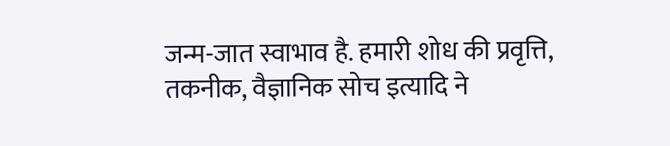जन्म-जात स्वाभाव है. हमारी शोध की प्रवृत्ति, तकनीक, वैज्ञानिक सोच इत्यादि ने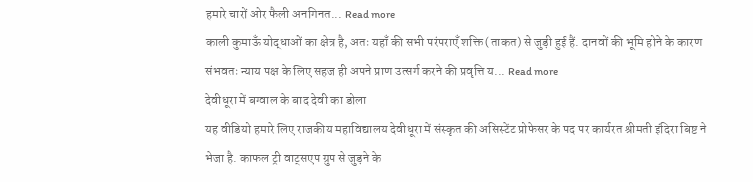हमारे चारों ओर फैली अनगिनत... Read more
काली कुमाऊँ योद्धाओं का क्षेत्र है, अतः यहाँ की सभी परंपराएँ शक्ति (ताकत) से जुड़ी हुई हैं. दानवों की भूमि होने के कारण संभवतः न्याय पक्ष के लिए सहज ही अपने प्राण उत्सर्ग करने की प्रवृत्ति य... Read more
देवीधूरा में बग्वाल के बाद देवी का डोला
यह वीडियो हमारे लिए राजकीय महाविद्यालय देवीधूरा में संस्कृत की असिस्टेंट प्रोफेसर के पद पर कार्यरत श्रीमती इंदिरा बिष्ट ने भेजा है. काफल ट्री वाट्सएप ग्रुप से जुड़ने के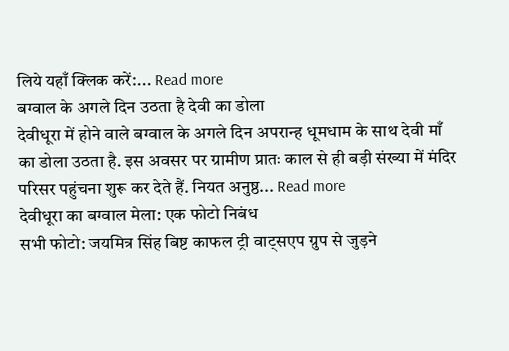लिये यहाँ क्लिक करें:... Read more
बग्वाल के अगले दिन उठता है देवी का डोला
देवीधूरा में होने वाले बग्वाल के अगले दिन अपरान्ह धूमधाम के साथ देवी माँ का डोला उठता है. इस अवसर पर ग्रामीण प्रातः काल से ही बड़ी संख्या में मंदिर परिसर पहुंचना शुरू कर देते हैं. नियत अनुष्ठ... Read more
देवीधूरा का बग्वाल मेला: एक फोटो निबंध
सभी फोटो: जयमित्र सिंह बिष्ट काफल ट्री वाट्सएप ग्रुप से जुड़ने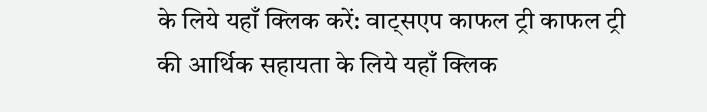के लिये यहाँ क्लिक करें: वाट्सएप काफल ट्री काफल ट्री की आर्थिक सहायता के लिये यहाँ क्लिक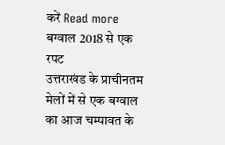करें Read more
बग्वाल 2018 से एक रपट
उत्तराखंड के प्राचीनतम मेलों में से एक बग्वाल का आज चम्पावत के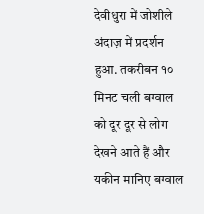देवीधुरा में जोशीले अंदाज़ में प्रदर्शन हुआ. तकरीबन १० मिनट चली बग्वाल को दूर दूर से लोग देखने आते हैं और यकीन मानिए बग्वाल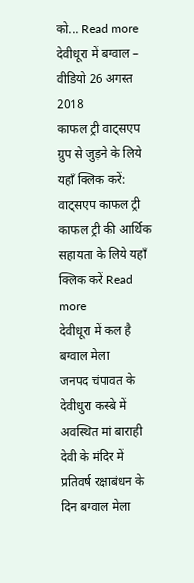को... Read more
देवीधूरा में बग्वाल – वीडियो 26 अगस्त 2018
काफल ट्री वाट्सएप ग्रुप से जुड़ने के लिये यहाँ क्लिक करें: वाट्सएप काफल ट्री काफल ट्री की आर्थिक सहायता के लिये यहाँ क्लिक करें Read more
देवीधूरा में कल है बग्वाल मेला
जनपद चंपावत के देवीधुरा कस्बे में अवस्थित मां बाराही देवी के मंदिर में प्रतिवर्ष रक्षाबंधन के दिन बग्वाल मेला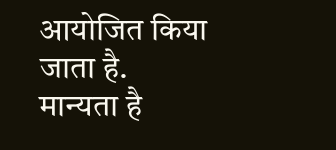आयोजित किया जाता है. मान्यता है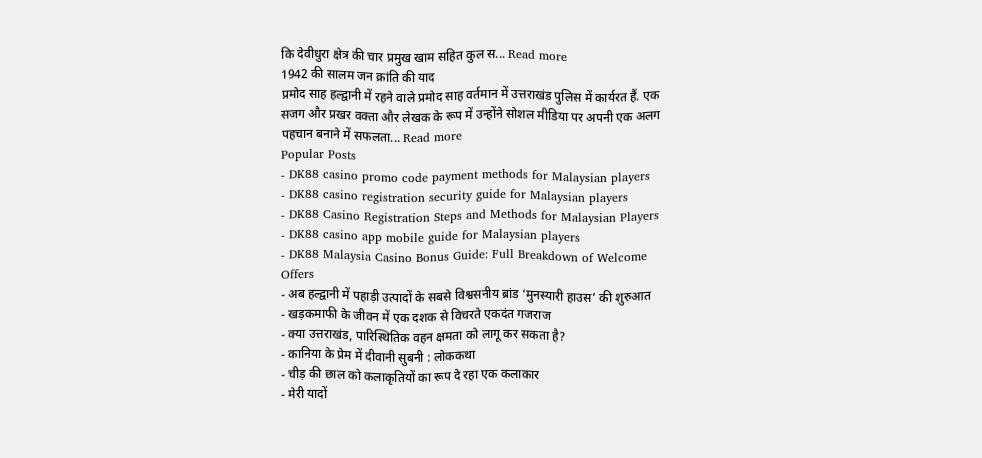कि देवीधुरा क्षेत्र की चार प्रमुख खाम सहित कुल स... Read more
1942 की सालम जन क्रांति की याद
प्रमोद साह हल्द्वानी में रहने वाले प्रमोद साह वर्तमान में उत्तराखंड पुलिस में कार्यरत हैं. एक सजग और प्रखर वक्ता और लेखक के रूप में उन्होंने सोशल मीडिया पर अपनी एक अलग पहचान बनाने में सफलता... Read more
Popular Posts
- DK88 casino promo code payment methods for Malaysian players
- DK88 casino registration security guide for Malaysian players
- DK88 Casino Registration Steps and Methods for Malaysian Players
- DK88 casino app mobile guide for Malaysian players
- DK88 Malaysia Casino Bonus Guide: Full Breakdown of Welcome Offers
- अब हल्द्वानी में पहाड़ी उत्पादों के सबसे विश्वसनीय ब्रांड ‘मुनस्यारी हाउस’ की शुरुआत
- खड़कमाफी के जीवन में एक दशक से विचरते एकदंत गजराज
- क्या उत्तराखंड, पारिस्थितिक वहन क्षमता को लागू कर सकता है?
- कानिया के प्रेम में दीवानी सुबनी : लोककथा
- चीड़ की छाल को कलाकृतियों का रूप दे रहा एक कलाकार
- मेरी यादों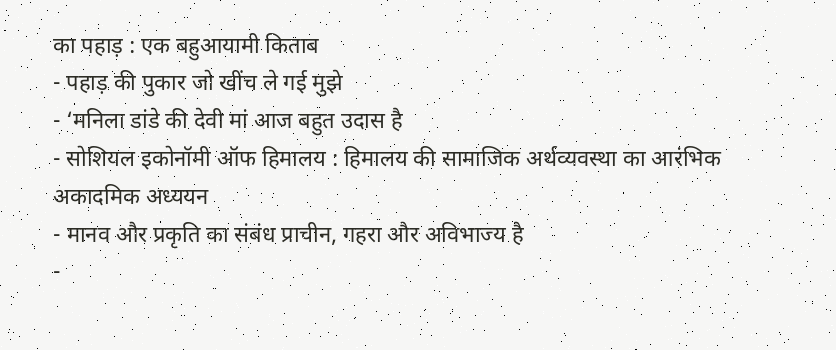का पहाड़ : एक बहुआयामी किताब
- पहाड़ की पुकार जो खींच ले गई मुझे
- ‘मनिला डांडे की देवी मां आज बहुत उदास है
- सोशियल इकोनॉमी ऑफ हिमालय : हिमालय की सामाजिक अर्थव्यवस्था का आरंभिक अकादमिक अध्ययन
- मानव और प्रकृति का संबंध प्राचीन, गहरा और अविभाज्य है
-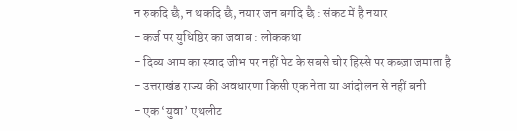न रुकदि छै, न थकदि छै, नयार जन बगदि छै : संकट में है नयार
- कर्ज पर युधिष्ठिर का जवाब : लोककथा
- दिव्य आम का स्वाद जीभ पर नहीं पेट के सबसे चोर हिस्से पर कब्ज़ा जमाता है
- उत्तराखंड राज्य की अवधारणा किसी एक नेता या आंदोलन से नहीं बनी
- एक ‘युवा’ एथलीट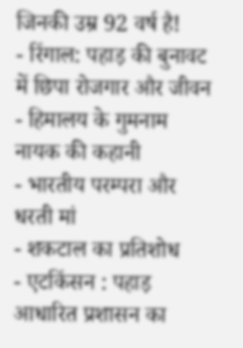जिनकी उम्र 92 वर्ष है!
- रिंगाल: पहाड़ की बुनावट में छिपा रोजगार और जीवन
- हिमालय के गुमनाम नायक की कहानी
- भारतीय परम्परा और धरती मां
- शकटाल का प्रतिशोध
- एटकिंसन : पहाड़ आधारित प्रशासन का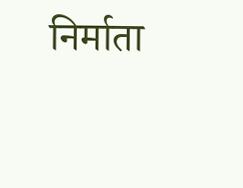निर्माता